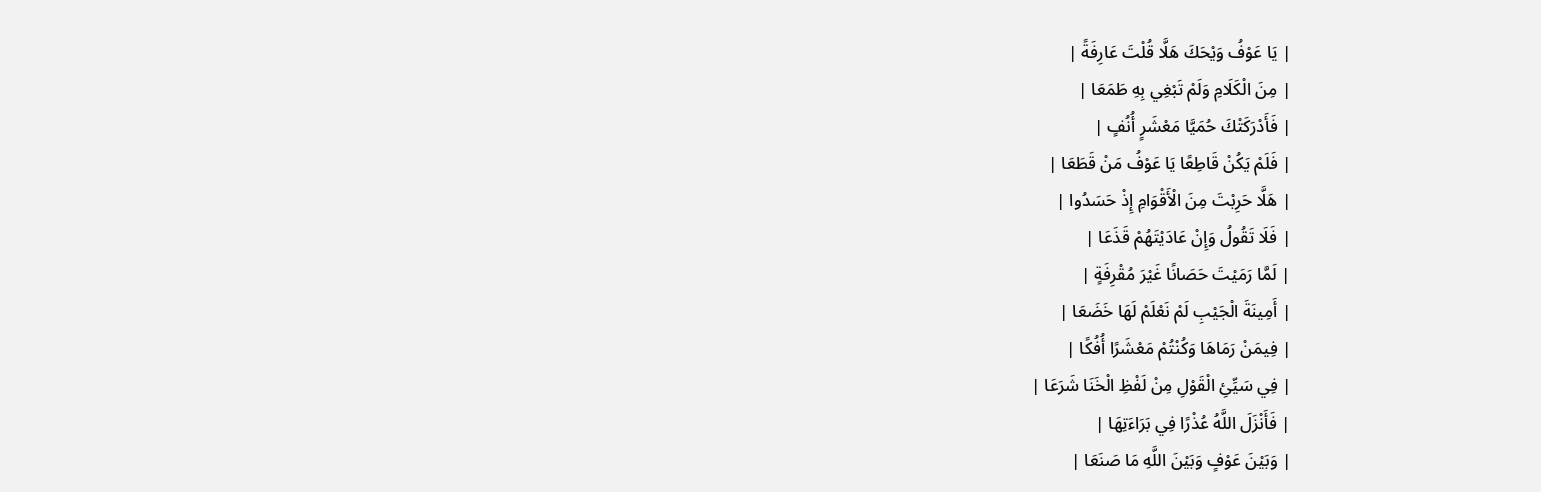| يَا عَوْفُ وَيْحَكَ هَلَّا قُلْتَ عَارِفَةً |
| مِنَ الْكَلَامِ وَلَمْ تَبْغِي بِهِ طَمَعَا |
| فَأَدْرَكَتْكَ حُمَيَّا مَعْشَرٍ أُنُفٍ |
| فَلَمْ يَكُنْ قَاطِعًا يَا عَوْفُ مَنْ قَطَعَا |
| هَلَّا حَرِبْتَ مِنَ الْأَقْوَامِ إِذْ حَسَدُوا |
| فَلَا تَقُولُ وَإِنْ عَادَيْتَهُمْ قَذَعَا |
| لَمَّا رَمَيْتَ حَصَانًا غَيْرَ مُقْرِفَةٍ |
| أَمِينَةَ الْجَيْبِ لَمْ نَعْلَمْ لَهَا خَضَعَا |
| فِيمَنْ رَمَاهَا وَكُنْتُمْ مَعْشَرًا أُفُكًا |
| فِي سَيِّئِ الْقَوْلِ مِنْ لَفْظِ الْخَنَا شَرَعَا |
| فَأَنْزَلَ اللَّهُ عُذْرًا فِي بَرَاءَتِهَا |
| وَبَيْنَ عَوْفٍ وَبَيْنَ اللَّهِ مَا صَنَعَا |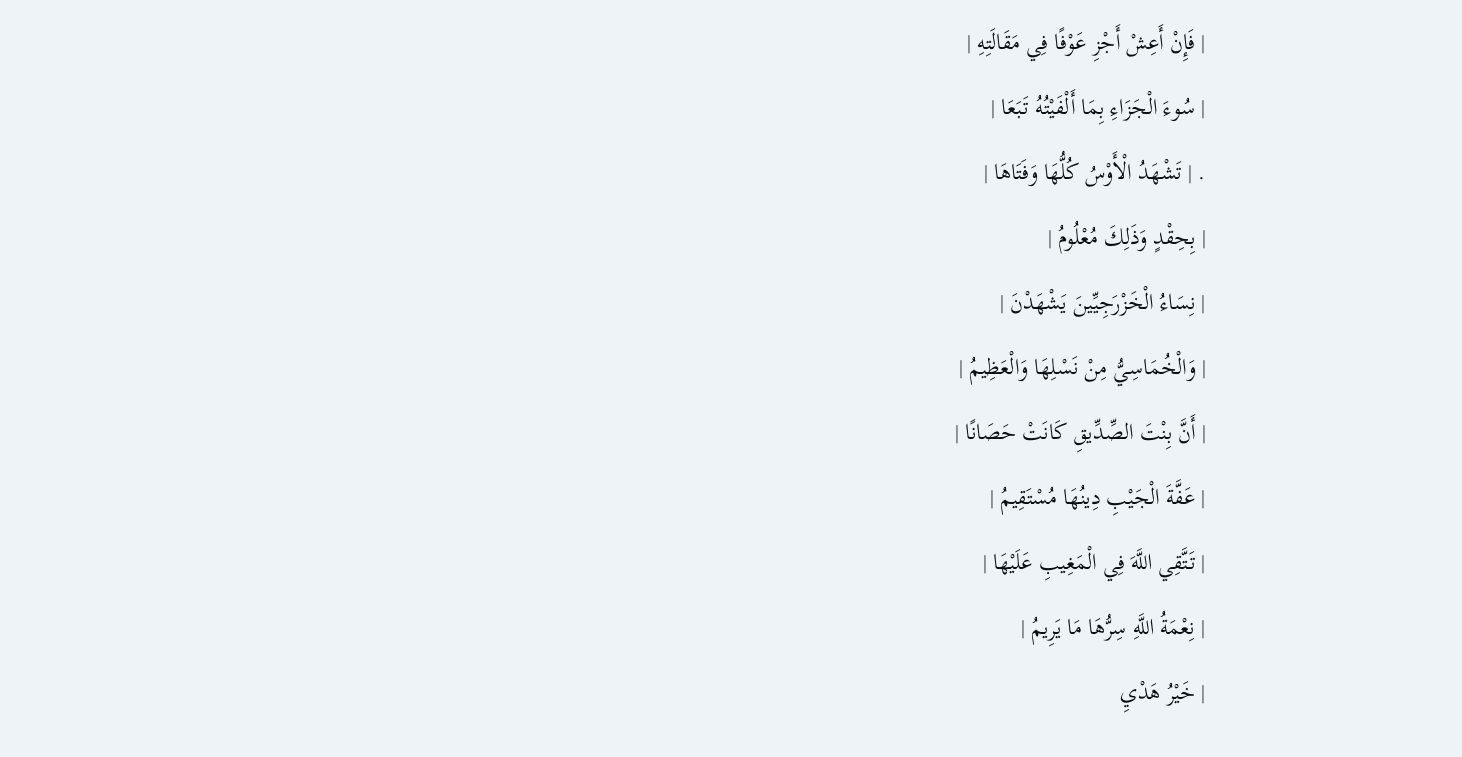| فَإِنْ أَعِشْ أَجْزِ عَوْفًا فِي مَقَالَتِهِ |
| سُوءَ الْجَزَاءِ بِمَا أَلْفَيْتُهُ تَبَعَا |
. | تَشْهَدُ الْأَوْسُ كُلُّهَا وَفَتَاهَا |
| بِحِقْدٍ وَذَلِكَ مُعْلُومُ |
| نِسَاءُ الْخَزْرَجِيِّينَ يَشْهَدْنَ |
| وَالْخُمَاسِيُّ مِنْ نَسْلِهَا وَالْعَظِيمُ |
| أَنَّ بِنْتَ الصِّدِّيقِ كَانَتْ حَصَانًا |
| عَفَّةَ الْجَيْبِ دِينُهَا مُسْتَقِيمُ |
| تَتَّقِي اللَّهَ فِي الْمَغِيبِ عَلَيْهَا |
| نِعْمَةُ اللَّهِ سِرُّهَا مَا يَرِيمُ |
| خَيْرُ هَدْيِ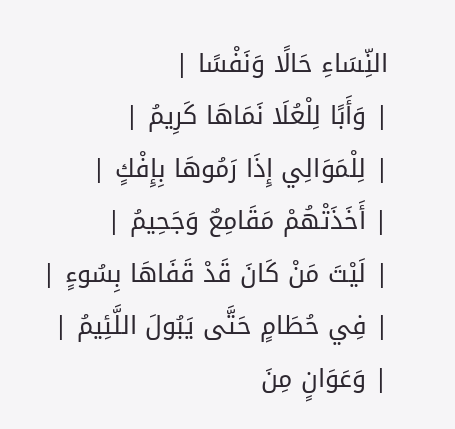النِّسَاءِ حَالًا وَنَفْسًا |
| وَأَبًا لِلْعُلَا نَمَاهَا كَرِيمُ |
| لِلْمَوَالِي إِذَا رَمُوهَا بِإِفْكٍ |
| أَخَذَتْهُمْ مَقَامِعٌ وَجَحِيمُ |
| لَيْتَ مَنْ كَانَ قَدْ قَفَاهَا بِسُوءٍ |
| فِي حُطَامٍ حَتَّى يَبُولَ اللَّئِيمُ |
| وَعَوَانٍ مِنَ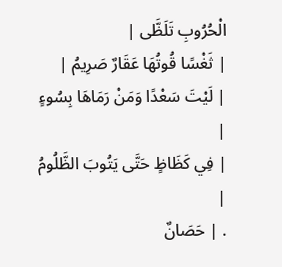الْحُرُوبِ تَلَظَّى |
| ثَغْسًا قُوتُهَا عَقَارٌ صَرِيمُ |
| لَيْتَ سَعْدًا وَمَنْ رَمَاهَا بِسُوءٍ |
| فِي كَظَاظٍ حَتَّى يَتُوبَ الظَّلُومُ |
. | حَصَانٌ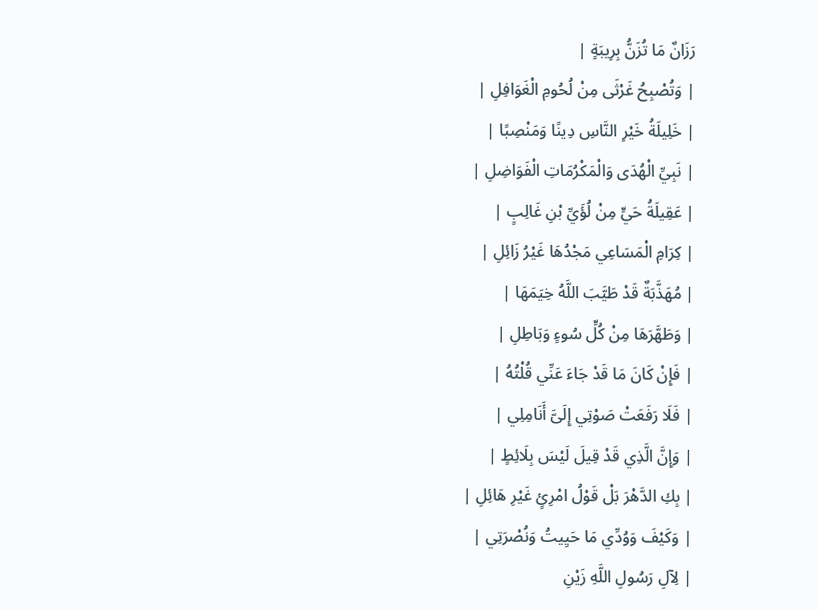رَزَانٌ مَا تُزَنُّ بِرِيبَةٍ |
| وَتُصْبِحُ غَرْثَى مِنْ لُحُومِ الْغَوَافِلِ |
| خَلِيلَةُ خَيْرِ النَّاسِ دِينًا وَمَنْصِبًا |
| نَبِيِّ الْهُدَى وَالْمَكْرُمَاتِ الْفَوَاضِلِ |
| عَقِيلَةُ حَيٍّ مِنْ لُؤَيِّ بْنِ غَالِبٍ |
| كِرَامِ الْمَسَاعِي مَجْدُهَا غَيْرُ زَائِلِ |
| مُهَذَّبَةٌ قَدْ طَيَّبَ اللَّهُ خِيَمَهَا |
| وَطَهَّرَهَا مِنْ كُلٍّ سُوءٍ وَبَاطِلِ |
| فَإِنْ كَانَ مَا قَدْ جَاءَ عَنِّي قُلْتُهُ |
| فَلَا رَفَعَتْ صَوْتِي إِلَىَّ أَنَامِلِي |
| وَإِنَّ الَّذِي قَدْ قِيلَ لَيْسَ بِلَائِطٍ |
| بِكِ الدَّهْرَ بَلْ قَوْلُ امْرِئٍ غَيْرِ هَائِلِ |
| وَكَيْفَ وَوُدِّي مَا حَيِيتُ وَنُصْرَتِي |
| لِآلِ رَسُولِ اللَّهِ زَيْنِ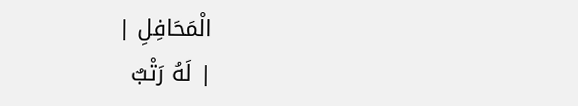الْمَحَافِلِ |
| لَهُ رَتْبٌ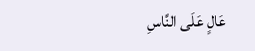عَالٍ عَلَى النَّاسِ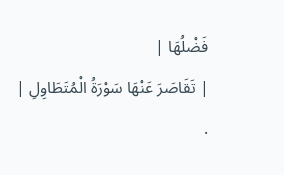فَضْلُهَا |
| تَقَاصَرَ عَنْهَا سَوْرَةُ الْمُتَطَاوِلِ |
.